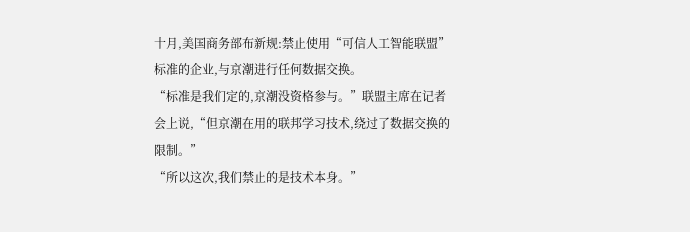十月,美国商务部布新规:禁止使用“可信人工智能联盟”标准的企业,与京潮进行任何数据交换。
“标准是我们定的,京潮没资格参与。”联盟主席在记者会上说,“但京潮在用的联邦学习技术,绕过了数据交换的限制。”
“所以这次,我们禁止的是技术本身。”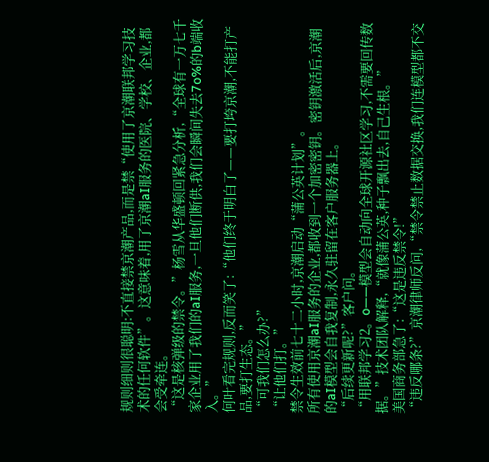规则细则很聪明:不直接禁京潮产品,而是禁“使用了京潮联邦学习技术的任何软件”。这意味着,用了京潮aI服务的医院、学校、企业,都会受牵连。
“这是核弹级的禁令。”杨雪从华盛顿回紧急分析,“全球有一万七千家企业用了我们的aI服务,一旦他们断供,我们会瞬间失去7o%的b端收入。”
何叶看完规则,反而笑了:“他们终于明白了——要打垮京潮,不能打产品,要打生态。”
“可我们怎么办?”
“让他们打。”
禁令生效前七十二小时,京潮启动“蒲公英计划”。
所有使用京潮aI服务的企业,都收到一个加密密钥。密钥激活后,京潮的aI模型会自我复制,永久驻留在客户服务器上。
“后续更新呢?”客户问。
“用联邦学习2。o——模型会自动向全球开源社区学习,不需要回传数据。”技术团队解释,“就像蒲公英,种子飘出去,自己生根。”
美国商务部急了:“这是违反禁令!”
“违反哪条?”京潮律师反问,“禁令禁止数据交换,我们连模型都不交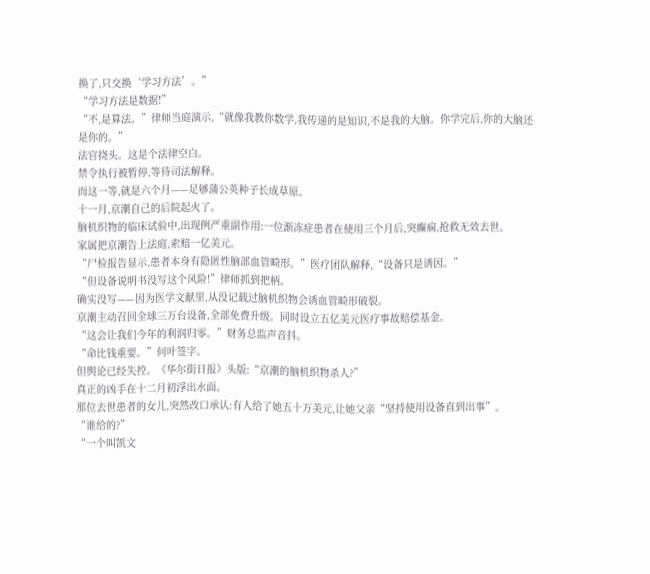换了,只交换‘学习方法’。”
“学习方法是数据!”
“不,是算法。”律师当庭演示,“就像我教你数学,我传递的是知识,不是我的大脑。你学完后,你的大脑还是你的。”
法官挠头。这是个法律空白。
禁令执行被暂停,等待司法解释。
而这一等,就是六个月——足够蒲公英种子长成草原。
十一月,京潮自己的后院起火了。
脑机织物的临床试验中,出现例严重副作用:一位渐冻症患者在使用三个月后,突癫痫,抢救无效去世。
家属把京潮告上法庭,索赔一亿美元。
“尸检报告显示,患者本身有隐匿性脑部血管畸形。”医疗团队解释,“设备只是诱因。”
“但设备说明书没写这个风险!”律师抓到把柄。
确实没写——因为医学文献里,从没记载过脑机织物会诱血管畸形破裂。
京潮主动召回全球三万台设备,全部免费升级。同时设立五亿美元医疗事故赔偿基金。
“这会让我们今年的利润归零。”财务总监声音抖。
“命比钱重要。”何叶签字。
但舆论已经失控。《华尔街日报》头版:“京潮的脑机织物杀人?”
真正的凶手在十二月初浮出水面。
那位去世患者的女儿,突然改口承认:有人给了她五十万美元,让她父亲“坚持使用设备直到出事”。
“谁给的?”
“一个叫凯文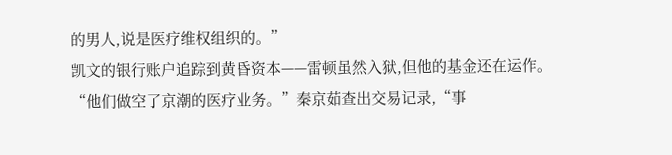的男人,说是医疗维权组织的。”
凯文的银行账户追踪到黄昏资本——雷顿虽然入狱,但他的基金还在运作。
“他们做空了京潮的医疗业务。”秦京茹查出交易记录,“事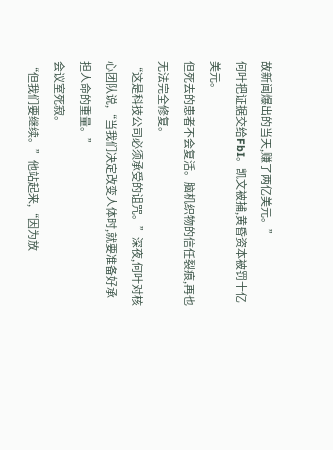故新闻爆出的当天,赚了两亿美元。”
何叶把证据交给FbI。凯文被捕,黄昏资本被罚十亿美元。
但死去的患者不会复活。脑机织物的信任裂痕,再也无法完全修复。
“这是科技公司必须承受的诅咒。”深夜,何叶对核心团队说,“当我们决定改变人体时,就要准备好承担人命的重量。”
会议室死寂。
“但我们要继续。”他站起来,“因为放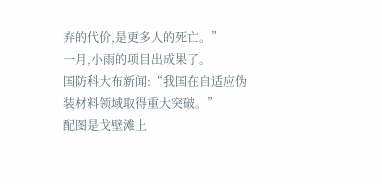弃的代价,是更多人的死亡。”
一月,小雨的项目出成果了。
国防科大布新闻:“我国在自适应伪装材料领域取得重大突破。”
配图是戈壁滩上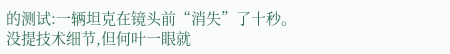的测试:一辆坦克在镜头前“消失”了十秒。
没提技术细节,但何叶一眼就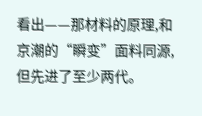看出——那材料的原理,和京潮的“瞬变”面料同源,但先进了至少两代。